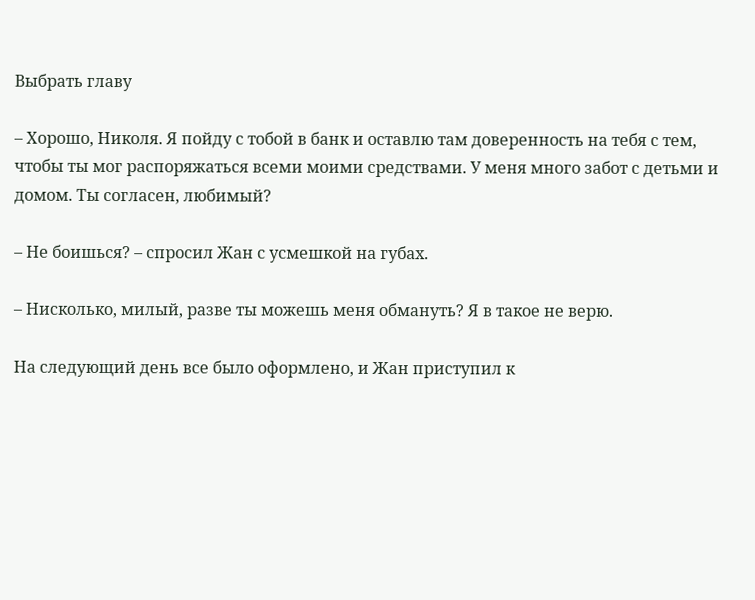Выбрать главу

– Хорошо, Николя. Я пойду с тобой в банк и оставлю там доверенность на тебя с тем, чтобы ты мог распоряжаться всеми моими средствами. У меня много забот с детьми и домом. Ты согласен, любимый?

– Не боишься? – спросил Жан с усмешкой на губах.

– Нисколько, милый, разве ты можешь меня обмануть? Я в такое не верю.

На следующий день все было оформлено, и Жан приступил к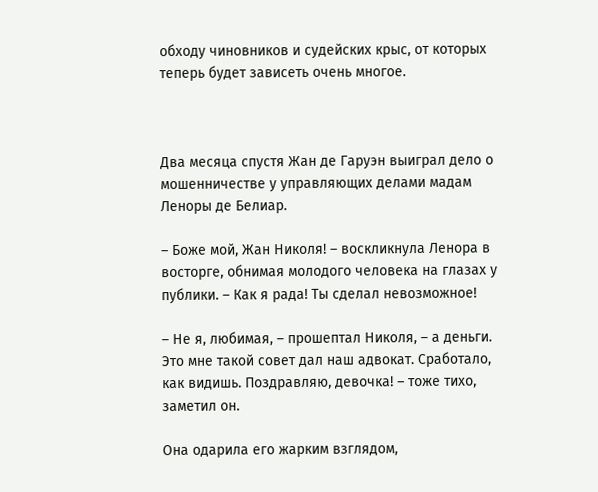обходу чиновников и судейских крыс, от которых теперь будет зависеть очень многое.



Два месяца спустя Жан де Гаруэн выиграл дело о мошенничестве у управляющих делами мадам Леноры де Белиар.

– Боже мой, Жан Николя! – воскликнула Ленора в восторге, обнимая молодого человека на глазах у публики. – Как я рада! Ты сделал невозможное!

– Не я, любимая, – прошептал Николя, – а деньги. Это мне такой совет дал наш адвокат. Сработало, как видишь. Поздравляю, девочка! – тоже тихо, заметил он.

Она одарила его жарким взглядом,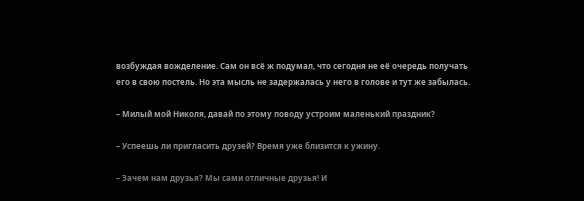возбуждая вожделение. Сам он всё ж подумал, что сегодня не её очередь получать его в свою постель. Но эта мысль не задержалась у него в голове и тут же забылась.

– Милый мой Николя, давай по этому поводу устроим маленький праздник?

– Успеешь ли пригласить друзей? Время уже близится к ужину.

– Зачем нам друзья? Мы сами отличные друзья! И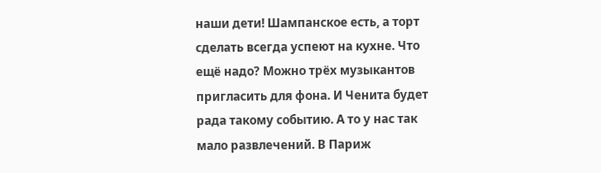наши дети! Шампанское есть, а торт сделать всегда успеют на кухне. Что ещё надо? Можно трёх музыкантов пригласить для фона. И Ченита будет рада такому событию. А то у нас так мало развлечений. В Париж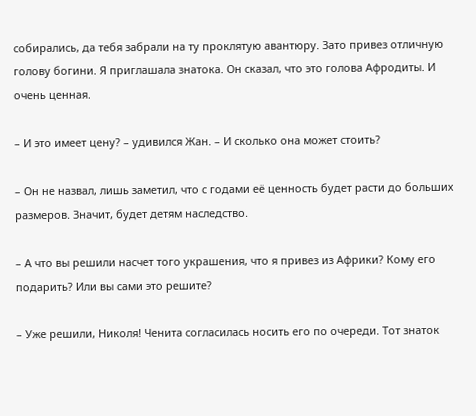собирались, да тебя забрали на ту проклятую авантюру. Зато привез отличную голову богини. Я приглашала знатока. Он сказал, что это голова Афродиты. И очень ценная.

– И это имеет цену? – удивился Жан. – И сколько она может стоить?

– Он не назвал, лишь заметил, что с годами её ценность будет расти до больших размеров. Значит, будет детям наследство.

– А что вы решили насчет того украшения, что я привез из Африки? Кому его подарить? Или вы сами это решите?

– Уже решили, Николя! Ченита согласилась носить его по очереди. Тот знаток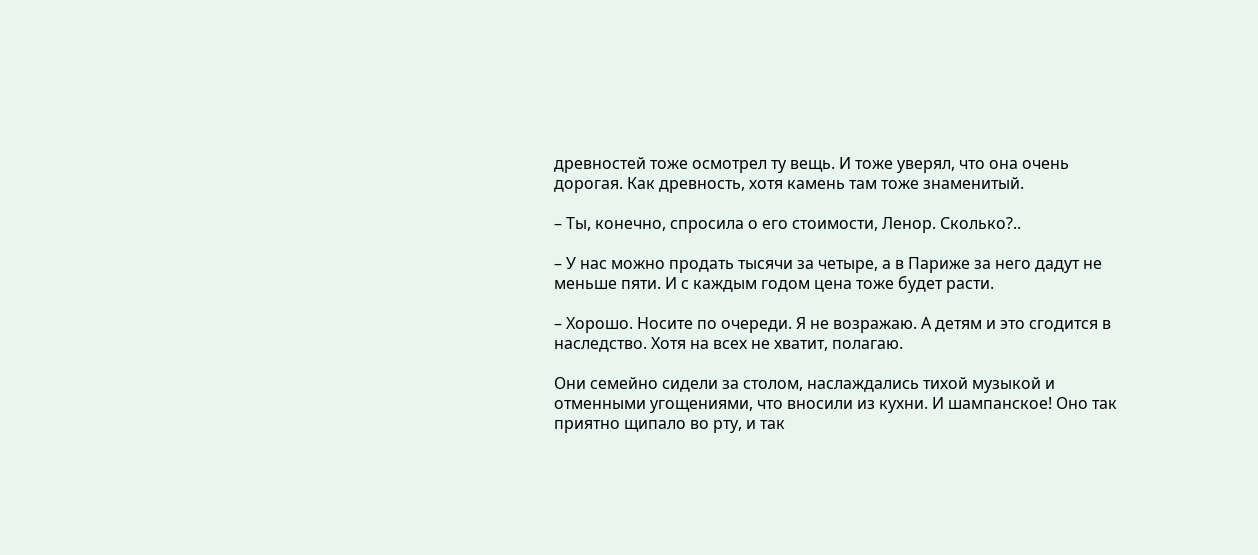древностей тоже осмотрел ту вещь. И тоже уверял, что она очень дорогая. Как древность, хотя камень там тоже знаменитый.

– Ты, конечно, спросила о его стоимости, Ленор. Сколько?..

– У нас можно продать тысячи за четыре, а в Париже за него дадут не меньше пяти. И с каждым годом цена тоже будет расти.

– Хорошо. Носите по очереди. Я не возражаю. А детям и это сгодится в наследство. Хотя на всех не хватит, полагаю.

Они семейно сидели за столом, наслаждались тихой музыкой и отменными угощениями, что вносили из кухни. И шампанское! Оно так приятно щипало во рту, и так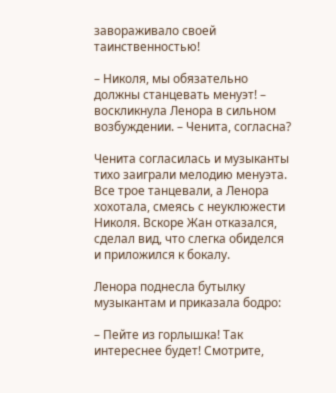завораживало своей таинственностью!

– Николя, мы обязательно должны станцевать менуэт! – воскликнула Ленора в сильном возбуждении. – Ченита, согласна?

Ченита согласилась и музыканты тихо заиграли мелодию менуэта. Все трое танцевали, а Ленора хохотала, смеясь с неуклюжести Николя. Вскоре Жан отказался, сделал вид, что слегка обиделся и приложился к бокалу.

Ленора поднесла бутылку музыкантам и приказала бодро:

– Пейте из горлышка! Так интереснее будет! Смотрите,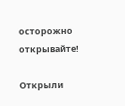осторожно открывайте!

Открыли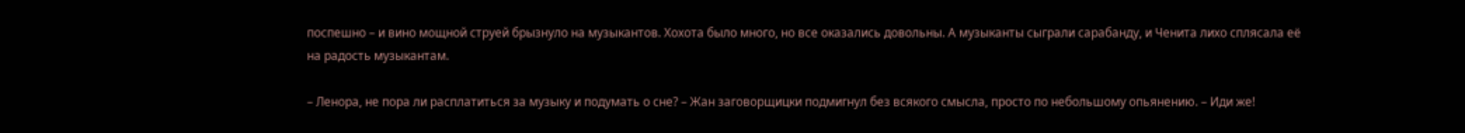поспешно – и вино мощной струей брызнуло на музыкантов. Хохота было много, но все оказались довольны. А музыканты сыграли сарабанду, и Ченита лихо сплясала её на радость музыкантам.

– Ленора, не пора ли расплатиться за музыку и подумать о сне? – Жан заговорщицки подмигнул без всякого смысла, просто по небольшому опьянению. – Иди же!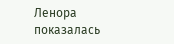Ленора показалась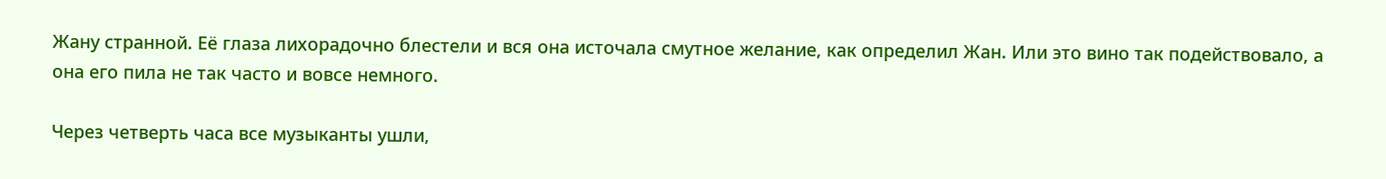Жану странной. Её глаза лихорадочно блестели и вся она источала смутное желание, как определил Жан. Или это вино так подействовало, а она его пила не так часто и вовсе немного.

Через четверть часа все музыканты ушли,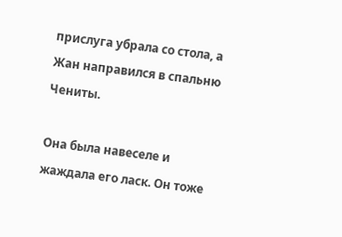прислуга убрала со стола, а Жан направился в спальню Чениты.

Она была навеселе и жаждала его ласк. Он тоже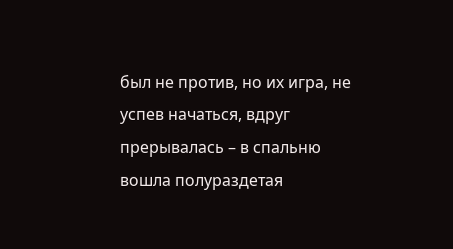был не против, но их игра, не успев начаться, вдруг прерывалась – в спальню вошла полураздетая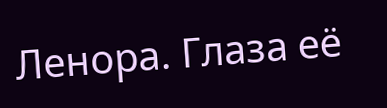Ленора. Глаза её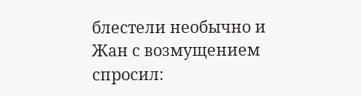блестели необычно и Жан с возмущением спросил: